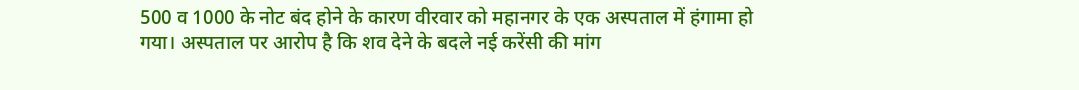500 व 1000 के नोट बंद होने के कारण वीरवार को महानगर के एक अस्पताल में हंगामा हो गया। अस्पताल पर आरोप है कि शव देने के बदले नई करेंसी की मांग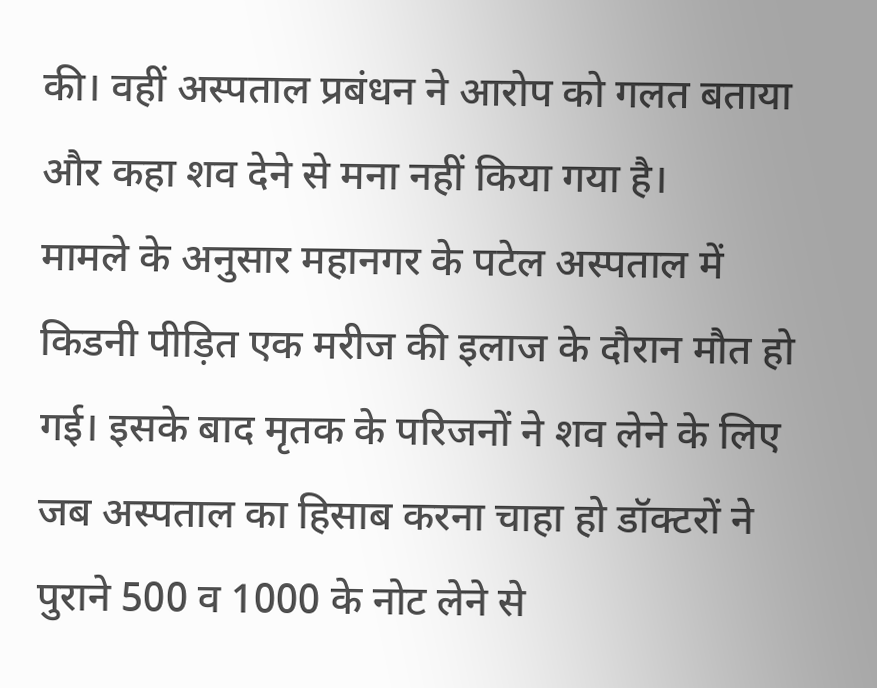की। वहीं अस्पताल प्रबंधन ने आरोप को गलत बताया और कहा शव देने से मना नहीं किया गया है।
मामले के अनुसार महानगर के पटेल अस्पताल में किडनी पीड़ित एक मरीज की इलाज के दौरान मौत हो गई। इसके बाद मृतक के परिजनों ने शव लेने के लिए जब अस्पताल का हिसाब करना चाहा हो डॉक्टरों ने पुराने 500 व 1000 के नोट लेने से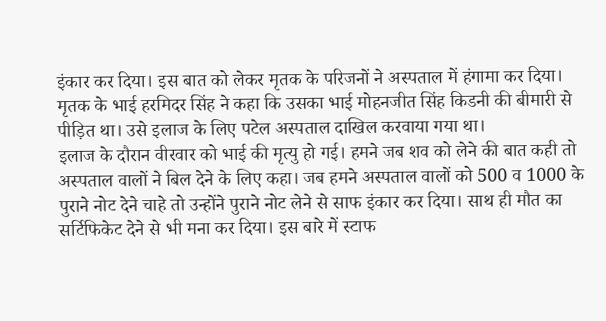इंकार कर दिया। इस बात को लेकर मृतक के परिजनों ने अस्पताल में हंगामा कर दिया। मृतक के भाई हरमिदर सिंह ने कहा कि उसका भाई मोहनजीत सिंह किडनी की बीमारी से पीड़ित था। उसे इलाज के लिए पटेल अस्पताल दाखिल करवाया गया था।
इलाज के दौरान वीरवार को भाई की मृत्यु हो गई। हमने जब शव को लेने की बात कही तो अस्पताल वालों ने बिल देने के लिए कहा। जब हमने अस्पताल वालों को 500 व 1000 के पुराने नोट देने चाहे तो उन्होंने पुराने नोट लेने से साफ इंकार कर दिया। साथ ही मौत का सर्टिफिकेट देने से भी मना कर दिया। इस बारे में स्टाफ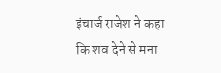इंचार्ज राजेश ने कहा कि शव देने से मना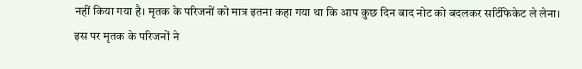नहीं किया गया है। मृतक के परिजनों को मात्र इतना कहा गया था कि आप कुछ दिन बाद नोट को बदलकर सर्टिफिकेट ले लेना। इस पर मृतक के परिजनों ने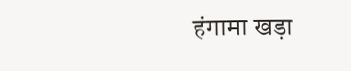हंगामा खड़ा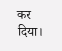कर दिया।